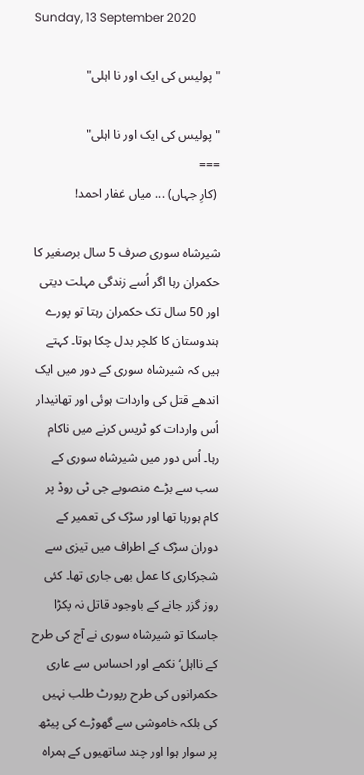Sunday, 13 September 2020

"پولیس کی ایک اور نا اہلی"

"پولیس کی ایک اور نا اہلی"
===
 (کارِ جہاں) ... میاں غفار احمد!

شیرشاہ سوری صرف 5 سال برصغیر کا حکمران رہا اگر اُسے زندگی مہلت دیتی اور 50 سال تک حکمران رہتا تو پورے ہندوستان کا کلچر بدل چکا ہوتا۔ کہتے ہیں کہ شیرشاہ سوری کے دور میں ایک اندھے قتل کی واردات ہوئی اور تھانیدار اُس واردات کو ٹریس کرنے میں ناکام رہا۔ اُس دور میں شیرشاہ سوری کے سب سے بڑے منصوبے جی ٹی روڈ پر کام ہورہا تھا اور سڑک کی تعمیر کے دوران سڑک کے اطراف میں تیزی سے شجرکاری کا عمل بھی جاری تھا۔ کئی روز گزر جانے کے باوجود قاتل نہ پکڑا جاسکا تو شیرشاہ سوری نے آج کی طرح کے نااہل‘ نکمے اور احساس سے عاری حکمرانوں کی طرح رپورٹ طلب نہیں کی بلکہ خاموشی سے گھوڑے کی پیٹھ پر سوار ہوا اور چند ساتھیوں کے ہمراہ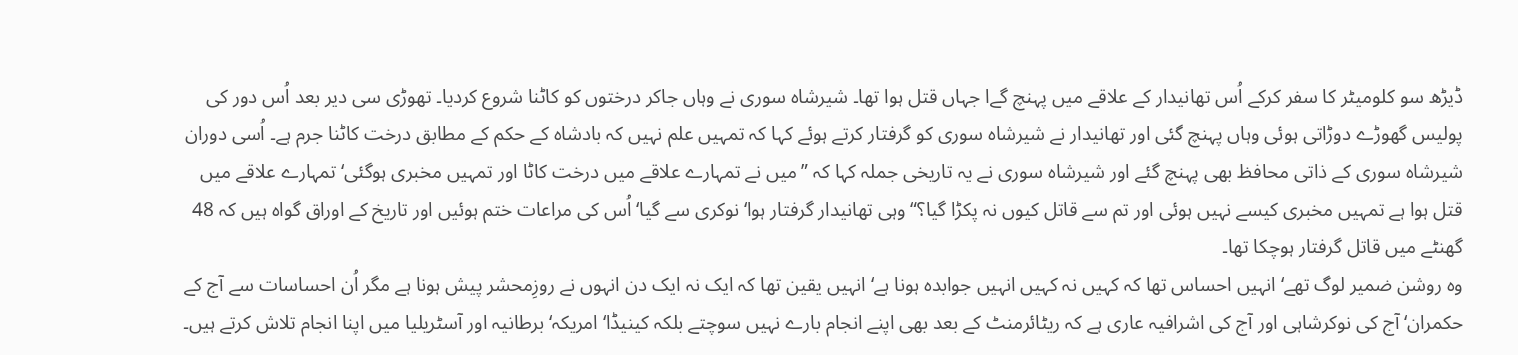ڈیڑھ سو کلومیٹر کا سفر کرکے اُس تھانیدار کے علاقے میں پہنچ گےا جہاں قتل ہوا تھا۔ شیرشاہ سوری نے وہاں جاکر درختوں کو کاٹنا شروع کردیا۔ تھوڑی سی دیر بعد اُس دور کی پولیس گھوڑے دوڑاتی ہوئی وہاں پہنچ گئی اور تھانیدار نے شیرشاہ سوری کو گرفتار کرتے ہوئے کہا کہ تمہیں علم نہیں کہ بادشاہ کے حکم کے مطابق درخت کاٹنا جرم ہے۔ اُسی دوران شیرشاہ سوری کے ذاتی محافظ بھی پہنچ گئے اور شیرشاہ سوری نے یہ تاریخی جملہ کہا کہ ”میں نے تمہارے علاقے میں درخت کاٹا اور تمہیں مخبری ہوگئی‘ تمہارے علاقے میں قتل ہوا ہے تمہیں مخبری کیسے نہیں ہوئی اور تم سے قاتل کیوں نہ پکڑا گیا؟“ وہی تھانیدار گرفتار ہوا‘ نوکری سے گیا‘ اُس کی مراعات ختم ہوئیں اور تاریخ کے اوراق گواہ ہیں کہ 48 گھنٹے میں قاتل گرفتار ہوچکا تھا۔
وہ روشن ضمیر لوگ تھے‘ انہیں احساس تھا کہ کہیں نہ کہیں انہیں جوابدہ ہونا ہے‘ انہیں یقین تھا کہ ایک نہ ایک دن انہوں نے روزِمحشر پیش ہونا ہے مگر اُن احساسات سے آج کے حکمران‘ آج کی نوکرشاہی اور آج کی اشرافیہ عاری ہے کہ ریٹائرمنٹ کے بعد بھی اپنے انجام بارے نہیں سوچتے بلکہ کینیڈا‘ امریکہ‘ برطانیہ اور آسٹریلیا میں اپنا انجام تلاش کرتے ہیں۔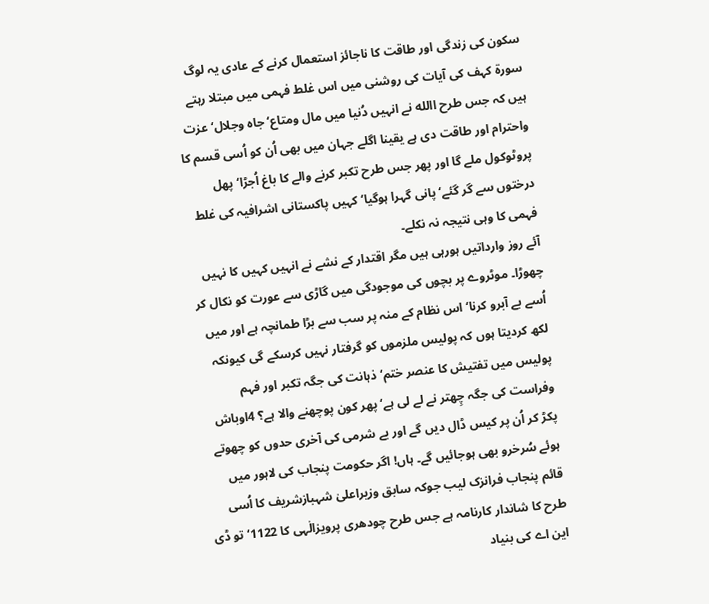سکون کی زندگی اور طاقت کا ناجائز استعمال کرنے کے عادی یہ لوگ سورة کہف کی آیات کی روشنی میں اس غلط فہمی میں مبتلا رہتے ہیں کہ جس طرح االله نے انہیں دُنیا میں مال ومتاع‘ جاہ وجلال‘ عزت واحترام اور طاقت دی ہے یقینا اگلے جہان میں بھی اُن کو اُسی قسم کا پروٹوکول ملے گا اور پھر جس طرح تکبر کرنے والے کا باغ اُجڑا‘ پھل درختوں سے گر گئے‘ پانی گہرا ہوگیا‘ کہیں پاکستانی اشرافیہ کی غلط فہمی کا وہی نتیجہ نہ نکلے۔
آئے روز وارداتیں ہورہی ہیں مگر اقتدار کے نشے نے انہیں کہیں کا نہیں چھوڑا۔ موٹروے پر بچوں کی موجودگی میں گاڑی سے عورت کو نکال کر اُسے بے آبرو کرنا‘ اس نظام کے منہ پر سب سے بڑا طمانچہ ہے اور میں لکھ کردیتا ہوں کہ پولیس ملزموں کو گرفتار نہیں کرسکے گی کیونکہ پولیس میں تفتیش کا عنصر ختم‘ ذہانت کی جگہ تکبر اور فہم وفراست کی جگہ چِھتر نے لے لی ہے‘ پھر کون پوچھنے والا ہے؟ 4اوباش پکڑ کر اُن پر کیس ڈال دیں گے اور بے شرمی کی آخری حدوں کو چھوتے ہوئے سُرخرو بھی ہوجائیں گے۔ ہاں! اگر حکومت پنجاب کی لاہور میں قائم پنجاب فرانزک لیب جوکہ سابق وزیراعلیٰ شہبازشریف کا اُسی طرح کا شاندار کارنامہ ہے جس طرح چودھری پرویزالٰہی کا 1122‘ تو ڈی این اے کی بنیاد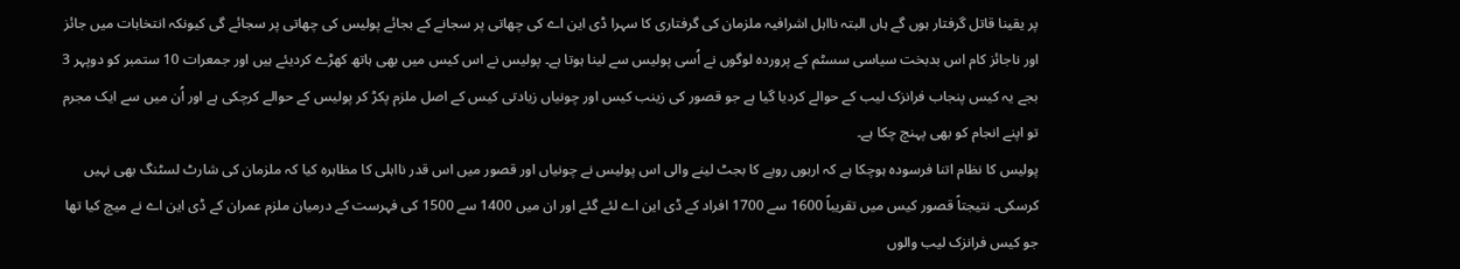پر یقینا قاتل گرفتار ہوں گے ہاں البتہ نااہل اشرافیہ ملزمان کی گرفتاری کا سہرا ڈی این اے کی چھاتی پر سجانے کے بجائے پولیس کی چھاتی پر سجائے گی کیونکہ انتخابات میں جائز اور ناجائز کام اس بدبخت سیاسی سسٹم کے پروردہ لوگوں نے اُسی پولیس سے لینا ہوتا ہے۔ پولیس نے اس کیس میں بھی ہاتھ کھڑے کردیئے ہیں اور جمعرات 10 ستمبر کو دوپہر 3 بجے یہ کیس پنجاب فرانزک لیب کے حوالے کردیا گیا ہے جو قصور کی زینب کیس اور چونیاں زیادتی کیس کے اصل ملزم پکڑ کر پولیس کے حوالے کرچکی ہے اور اُن میں سے ایک مجرم تو اپنے انجام کو بھی پہنچ چکا ہے۔
پولیس کا نظام اتنا فرسودہ ہوچکا ہے کہ اربوں روپے کا بجٹ لینے والی اس پولیس نے چونیاں اور قصور میں اس قدر نااہلی کا مظاہرہ کیا کہ ملزمان کی شارٹ لسٹنگ بھی نہیں کرسکی۔ نتیجتاً قصور کیس میں تقریباً 1600 سے 1700 افراد کے ڈی این اے لئے گئے اور ان میں 1400 سے 1500 کی فہرست کے درمیان ملزم عمران کے ڈی این اے نے میچ کیا تھا جو کیس فرانزک لیب والوں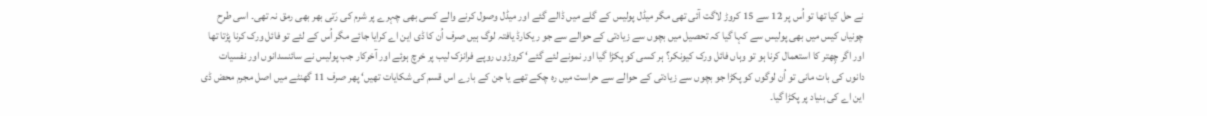نے حل کیا تھا تو اُس پر 12 سے 15 کروڑ لاگت آئی تھی مگر میڈل پولیس کے گلے میں ڈالے گئے اور میڈل وصول کرنے والے کسی بھی چہرے پر شرم کی رَتی بھر بھی رمق نہ تھی۔ اسی طرح چونیاں کیس میں بھی پولیس سے کہا گیا کہ تحصیل میں بچوں سے زیادتی کے حوالے سے جو ریکارڈ یافتہ لوگ ہیں صرف اُن کا ڈی این اے کرایا جائے مگر اُس کے لئے تو فائل ورک کرنا پڑتا تھا اور اگر چِھتر کا استعمال کرنا ہو تو وہاں فائل ورک کیونکر؟ ہر کسی کو پکڑا گیا اور نمونے لئے گئے‘ کروڑوں روپے فرانزک لیب پر خرچ ہوئے اور آخرکار جب پولیس نے سائنسدانوں اور نفسیات دانوں کی بات مانی تو اُن لوگوں کو پکڑا جو بچوں سے زیادتی کے حوالے سے حراست میں رہ چکے تھے یا جن کے بارے اس قسم کی شکایات تھیں‘ پھر صرف 11 گھنٹے میں اصل مجرم محض ڈی این اے کی بنیاد پر پکڑا گیا۔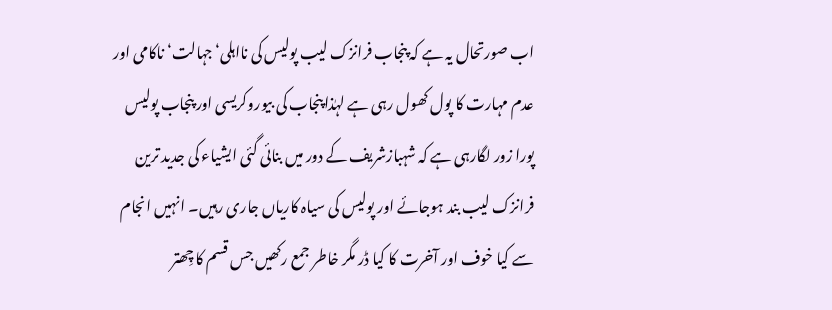اب صورتحال یہ ہے کہ پنجاب فرانزک لیب پولیس کی نااہلی‘ جہالت‘ ناکامی اور عدم مہارت کا پول کھول رہی ہے لہٰذا پنجاب کی بیوروکریسی اور پنجاب پولیس پورا زور لگارہی ہے کہ شہبازشریف کے دور میں بنائی گئی ایشیاء کی جدید ترین فرانزک لیب بند ہوجائے اور پولیس کی سیاہ کاریاں جاری رہیں۔ انہیں انجام سے کیا خوف اور آخرت کا کیا ڈر مگر خاطر جمع رکھیں جس قسم کا چِھتر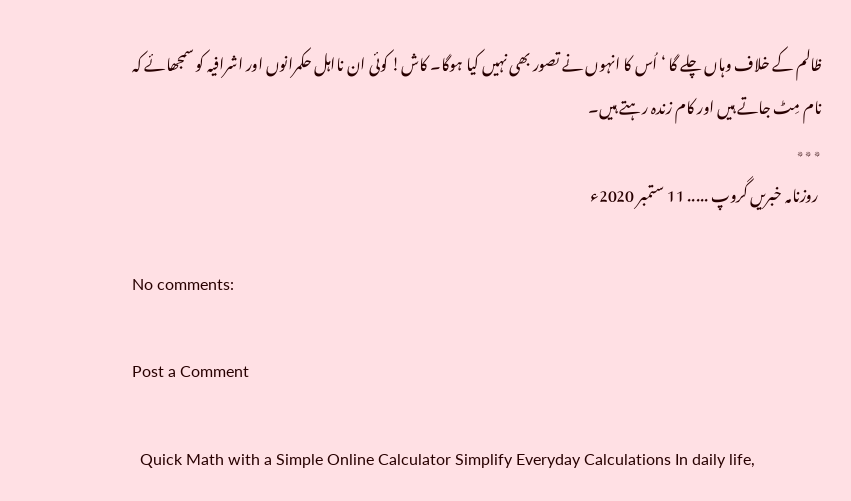ظالم کے خلاف وہاں چلے گا ‘اُس کا انہوں نے تصور بھی نہیں کیا ہوگا۔ کاش! کوئی ان نااہل حکمرانوں اور اشرافیہ کو سمجھائے کہ نام مِٹ جاتے ہیں اور کام زندہ رہتے ہیں۔
٭٭٭
 روزنامہ خبریں گروپ ..... 11 ستمبر 2020ء

No comments:

Post a Comment

  Quick Math with a Simple Online Calculator Simplify Everyday Calculations In daily life,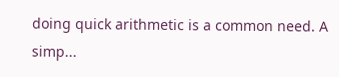doing quick arithmetic is a common need. A simp...